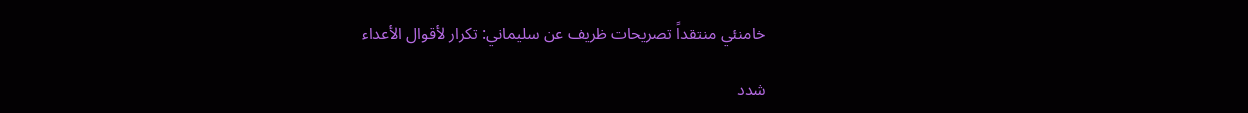خامنئي منتقداً تصريحات ظريف عن سليماني: تكرار لأقوال الأعداء

شدد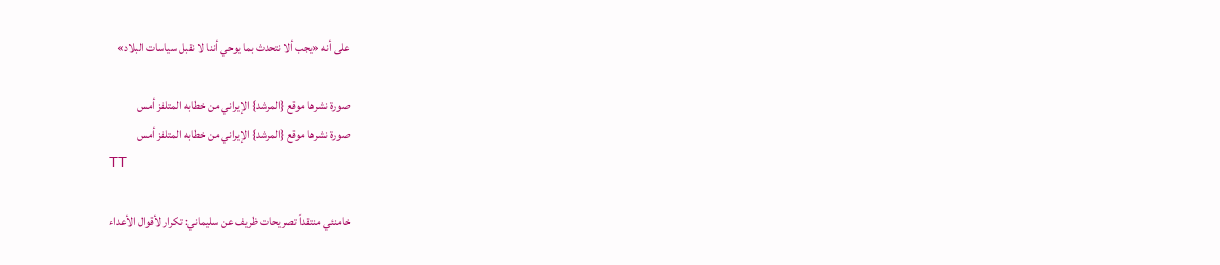على أنه «يجب ألا نتحدث بما يوحي أننا لا نقبل سياسات البلاد»

صورة نشرها موقع {المرشد} الإيراني من خطابه المتلفز أمس
صورة نشرها موقع {المرشد} الإيراني من خطابه المتلفز أمس
TT

خامنئي منتقداً تصريحات ظريف عن سليماني: تكرار لأقوال الأعداء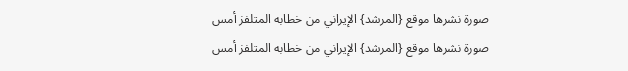صورة نشرها موقع {المرشد} الإيراني من خطابه المتلفز أمس
صورة نشرها موقع {المرشد} الإيراني من خطابه المتلفز أمس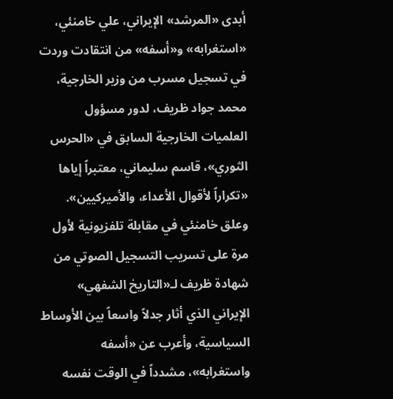أبدى «المرشد» الإيراني، علي خامنئي، «استغرابه» و«أسفه» من انتقادت وردت في تسجيل مسرب من وزير الخارجية، محمد جواد ظريف، لدور مسؤول العلميات الخارجية السابق في «الحرس الثوري»، قاسم سليماني، معتبراً إياها «تكراراً لأقوال الأعداء، والأميركيين».
وعلق خامنئي في مقابلة تلفزيونية لأول مرة على تسريب التسجيل الصوتي من شهادة ظريف لـ«التاريخ الشفهي» الإيراني الذي أثار جدلاً واسعاً بين الأوساط السياسية، وأعرب عن «أسفه واستغرابه»، مشدداً في الوقت نفسه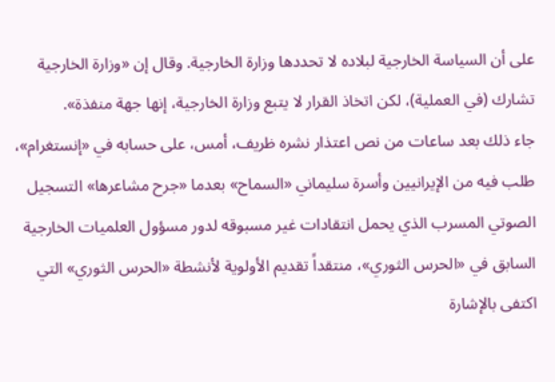على أن السياسة الخارجية لبلاده لا تحددها وزارة الخارجية. وقال إن «وزارة الخارجية تشارك (في العملية)، لكن اتخاذ القرار لا يتبع وزارة الخارجية، إنها جهة منفذة».
جاء ذلك بعد ساعات من نص اعتذار نشره ظريف، أمس، على حسابه في «إنستغرام»، طلب فيه من الإيرانيين وأسرة سليماني «السماح» بعدما «جرح مشاعرها» التسجيل الصوتي المسرب الذي يحمل انتقادات غير مسبوقه لدور مسؤول العلميات الخارجية السابق في «الحرس الثوري»، منتقداً تقديم الأولوية لأنشطة «الحرس الثوري» التي اكتفى بالإشارة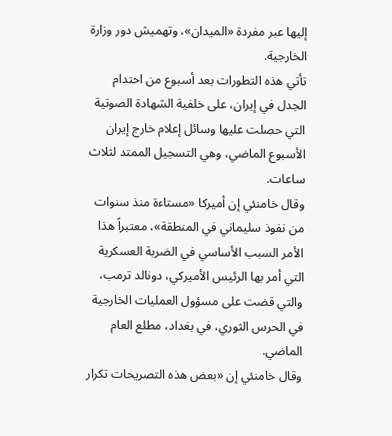إليها عبر مفردة «الميدان»، وتهميش دور وزارة الخارجية.
تأتي هذه التطورات بعد أسبوع من احتدام الجدل في إيران، على خلفية الشهادة الصوتية التي حصلت عليها وسائل إعلام خارج إيران الأسبوع الماضي، وهي التسجيل الممتد لثلاث ساعات.
وقال خامنئي إن أميركا «مستاءة منذ سنوات من نفوذ سليماني في المنطقة»، معتبراً هذا الأمر السبب الأساسي في الضربة العسكرية التي أمر بها الرئيس الأميركي، دونالد ترمب، والتي قضت على مسؤول العمليات الخارجية في الحرس الثوري، في بغداد، مطلع العام الماضي.
وقال خامنئي إن «بعض هذه التصريحات تكرار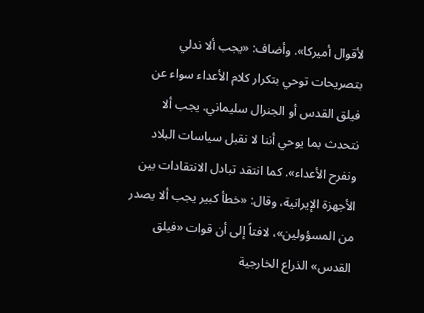لأقوال أميركا». وأضاف: «يجب ألا ندلي بتصريحات توحي بتكرار كلام الأعداء سواء عن فيلق القدس أو الجنرال سليماني. يجب ألا نتحدث بما يوحي أننا لا نقبل سياسات البلاد ونفرح الأعداء». كما انتقد تبادل الانتقادات بين الأجهزة الإيرانية، وقال: «خطأ كبير يجب ألا يصدر من المسؤولين»، لافتاً إلى أن قوات «فيلق القدس» الذراع الخارجية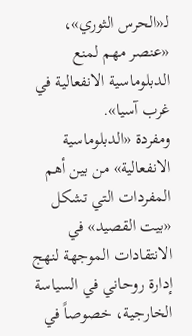لـ«الحرس الثوري»، «عنصر مهم لمنع الدبلوماسية الانفعالية في غرب آسيا».
ومفردة «الدبلوماسية الانفعالية» من بين أهم المفردات التي تشكل «بيت القصيد» في الانتقادات الموجهة لنهج إدارة روحاني في السياسة الخارجية، خصوصاً في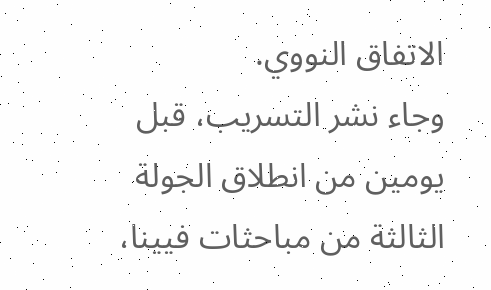الاتفاق النووي.
وجاء نشر التسريب، قبل يومين من انطلاق الجولة الثالثة من مباحثات فيينا،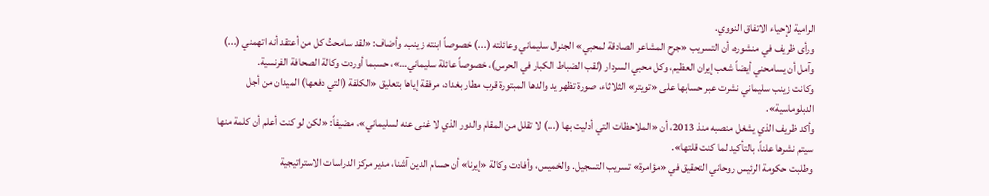الرامية لإحياء الاتفاق النووي.
ورأى ظريف في منشوره، أن التسريب «جرح المشاعر الصادقة لمحبي» الجنرال سليماني وعائلته (...) خصوصاً ابنته زينب. وأضاف: «لقد سامحتُ كل من أعتقد أنه اتهمني (...) وآمل أن يسامحني أيضاً شعب إيران العظيم، وكل محبي السردار (لقب الضباط الكبار في الحرس)، خصوصاً عائلة سليماني…»، حسبما أوردت وكالة الصحافة الفرنسية.
وكانت زينب سليماني نشرت عبر حسابها على «تويتر» الثلاثاء، صورة تظهر يد والدها المبتورة قرب مطار بغداد، مرفقة إياها بتعليق «الكلفة (التي دفعها) الميدان من أجل الدبلوماسية».
وأكد ظريف الذي يشغل منصبه منذ 2013، أن «الملاحظات التي أدليت بها (...) لا تقلل من المقام والدور الذي لا غنى عنه لسليماني»، مضيفاً: «لكن لو كنت أعلم أن كلمة منها سيتم نشرها علناً، بالتأكيد لما كنت قلتها».
وطلبت حكومة الرئيس روحاني التحقيق في «مؤامرة» تسريب التسجيل. والخميس، وأفادت وكالة «إيرنا» أن حسام الدين آشنا، مدير مركز الدراسات الاستراتيجية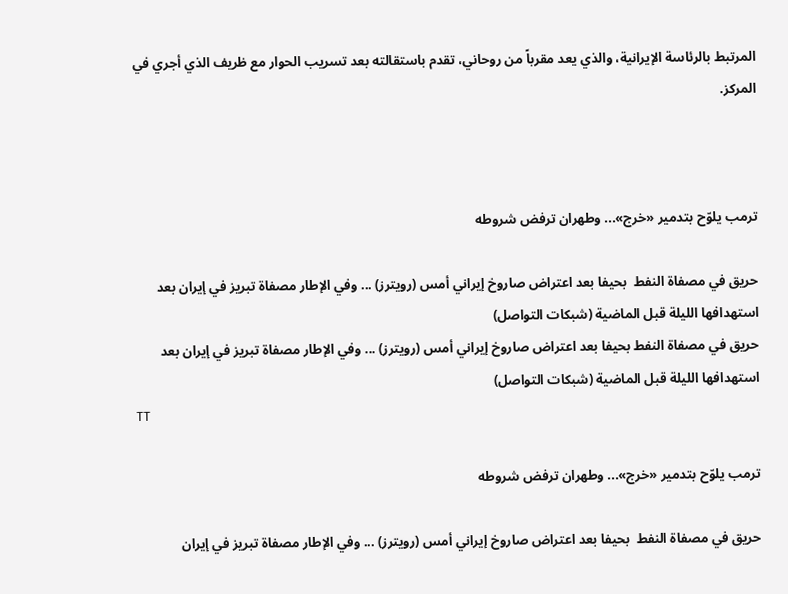المرتبط بالرئاسة الإيرانية، والذي يعد مقرباً من روحاني، تقدم باستقالته بعد تسريب الحوار مع ظريف الذي أجري في المركز.



ترمب يلوّح بتدمير «خرج»... وطهران ترفض شروطه

حريق في مصفاة النفط  بحيفا بعد اعتراض صاروخ إيراني أمس (رويترز) ... وفي الإطار مصفاة تبريز في إيران بعد استهدافها الليلة قبل الماضية (شبكات التواصل)
حريق في مصفاة النفط بحيفا بعد اعتراض صاروخ إيراني أمس (رويترز) ... وفي الإطار مصفاة تبريز في إيران بعد استهدافها الليلة قبل الماضية (شبكات التواصل)
TT

ترمب يلوّح بتدمير «خرج»... وطهران ترفض شروطه

حريق في مصفاة النفط  بحيفا بعد اعتراض صاروخ إيراني أمس (رويترز) ... وفي الإطار مصفاة تبريز في إيران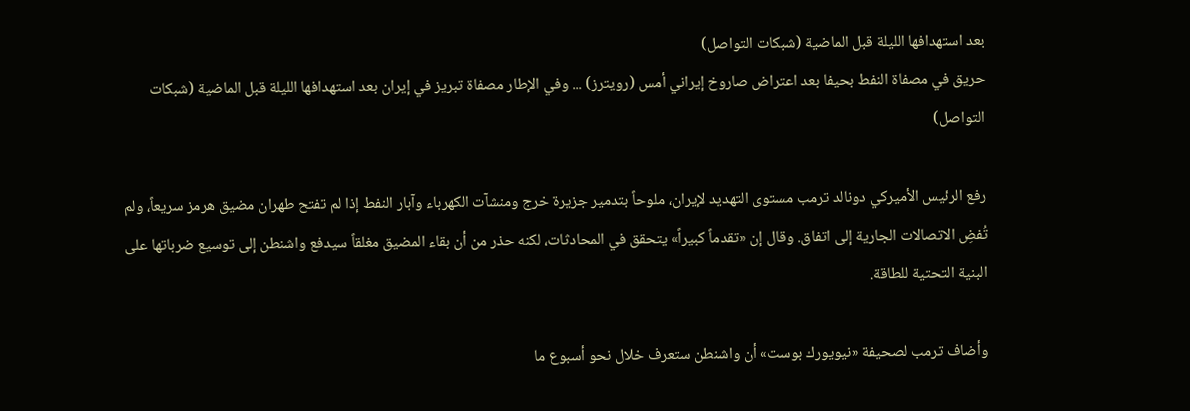بعد استهدافها الليلة قبل الماضية (شبكات التواصل)
حريق في مصفاة النفط بحيفا بعد اعتراض صاروخ إيراني أمس (رويترز) ... وفي الإطار مصفاة تبريز في إيران بعد استهدافها الليلة قبل الماضية (شبكات التواصل)

رفع الرئيس الأميركي دونالد ترمب مستوى التهديد لإيران، ملوحاً بتدمير جزيرة خرج ومنشآت الكهرباء وآبار النفط إذا لم تفتح طهران مضيق هرمز سريعاً، ولم تُفضِ الاتصالات الجارية إلى اتفاق. وقال إن «تقدماً كبيراً» يتحقق في المحادثات، لكنه حذر من أن بقاء المضيق مغلقاً سيدفع واشنطن إلى توسيع ضرباتها على البنية التحتية للطاقة.

وأضاف ترمب لصحيفة «نيويورك بوست» أن واشنطن ستعرف خلال نحو أسبوع ما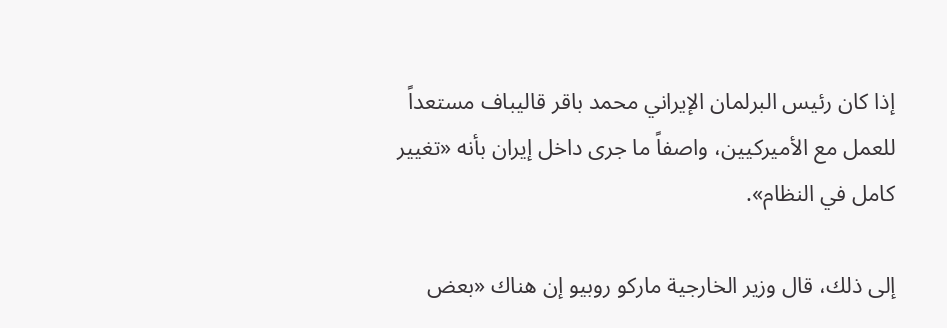إذا كان رئيس البرلمان الإيراني محمد باقر قاليباف مستعداً للعمل مع الأميركيين، واصفاً ما جرى داخل إيران بأنه «تغيير كامل في النظام».

إلى ذلك، قال وزير الخارجية ماركو روبيو إن هناك «بعض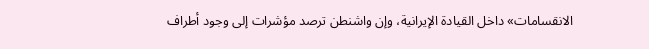الانقسامات» داخل القيادة الإيرانية، وإن واشنطن ترصد مؤشرات إلى وجود أطراف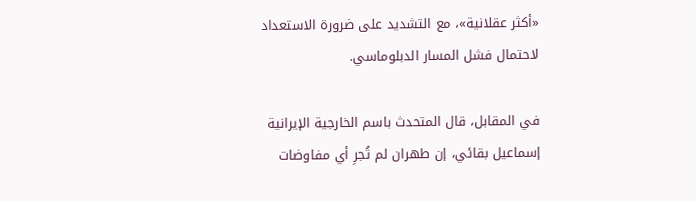«أكثر عقلانية»، مع التشديد على ضرورة الاستعداد لاحتمال فشل المسار الدبلوماسي.

في المقابل، قال المتحدث باسم الخارجية الإيرانية إسماعيل بقائي، إن طهران لم تُجرِ أي مفاوضات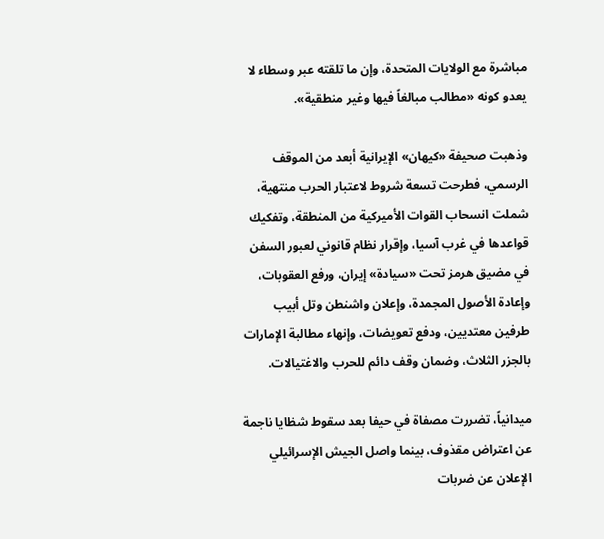مباشرة مع الولايات المتحدة، وإن ما تلقته عبر وسطاء لا يعدو كونه «مطالب مبالغاً فيها وغير منطقية».

وذهبت صحيفة «كيهان» الإيرانية أبعد من الموقف الرسمي، فطرحت تسعة شروط لاعتبار الحرب منتهية، شملت انسحاب القوات الأميركية من المنطقة، وتفكيك قواعدها في غرب آسيا، وإقرار نظام قانوني لعبور السفن في مضيق هرمز تحت «سيادة» إيران، ورفع العقوبات، وإعادة الأصول المجمدة، وإعلان واشنطن وتل أبيب طرفين معتديين، ودفع تعويضات، وإنهاء مطالبة الإمارات بالجزر الثلاث، وضمان وقف دائم للحرب والاغتيالات.

ميدانياً، تضررت مصفاة في حيفا بعد سقوط شظايا ناجمة عن اعتراض مقذوف، بينما واصل الجيش الإسرائيلي الإعلان عن ضربات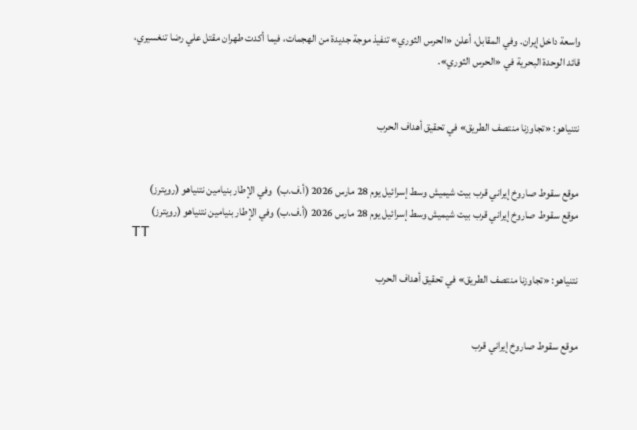واسعة داخل إيران. وفي المقابل، أعلن «الحرس الثوري» تنفيذ موجة جديدة من الهجمات، فيما أكدت طهران مقتل علي رضا تنغسيري، قائد الوحدة البحرية في «الحرس الثوري».


نتنياهو: «تجاوزنا منتصف الطريق» في تحقيق أهداف الحرب


موقع سقوط صاروخ إيراني قرب بيت شيميش وسط إسرائيل يوم 28 مارس 2026 (أ.ف.ب)  وفي الإطار بنيامين نتنياهو (رويترز)
موقع سقوط صاروخ إيراني قرب بيت شيميش وسط إسرائيل يوم 28 مارس 2026 (أ.ف.ب) وفي الإطار بنيامين نتنياهو (رويترز)
TT

نتنياهو: «تجاوزنا منتصف الطريق» في تحقيق أهداف الحرب


موقع سقوط صاروخ إيراني قرب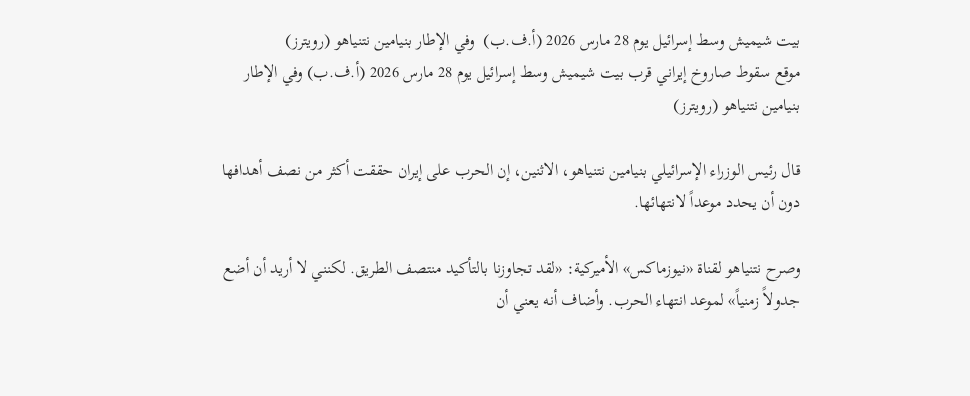بيت شيميش وسط إسرائيل يوم 28 مارس 2026 (أ.ف.ب)  وفي الإطار بنيامين نتنياهو (رويترز)
موقع سقوط صاروخ إيراني قرب بيت شيميش وسط إسرائيل يوم 28 مارس 2026 (أ.ف.ب) وفي الإطار بنيامين نتنياهو (رويترز)

قال رئيس الوزراء الإسرائيلي بنيامين نتنياهو، الاثنين، إن الحرب على إيران حققت أكثر من نصف أهدافها دون أن يحدد موعداً لانتهائها.

وصرح نتنياهو لقناة «نيوزماكس» الأميركية: «لقد تجاوزنا بالتأكيد منتصف الطريق. لكنني لا أريد أن أضع جدولاً زمنياً» لموعد انتهاء الحرب. وأضاف أنه يعني أن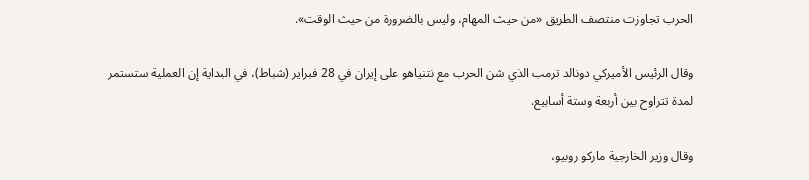الحرب تجاوزت منتصف الطريق «من حيث المهام، وليس بالضرورة من حيث الوقت».

وقال الرئيس الأميركي دونالد ترمب الذي شن الحرب مع نتنياهو على إيران في 28 فبراير (شباط)، في البداية إن العملية ستستمر لمدة تتراوح بين أربعة وستة أسابيع.

وقال وزير الخارجية ماركو روبيو،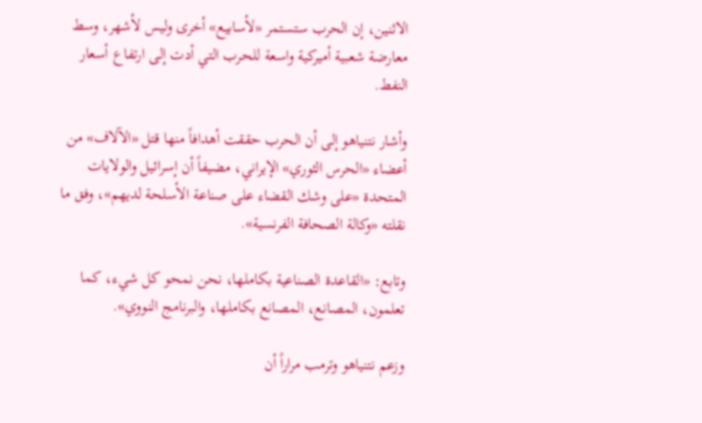الاثنين، إن الحرب ستستمر «لأسابيع» أخرى وليس لأشهر، وسط معارضة شعبية أميركية واسعة للحرب التي أدت إلى ارتفاع أسعار النفط.

وأشار نتنياهو إلى أن الحرب حققت أهدافاً منها قتل «الآلاف» من أعضاء «الحرس الثوري» الإيراني، مضيفاً أن إسرائيل والولايات المتحدة «على وشك القضاء على صناعة الأسلحة لديهم»، وفق ما نقلته «وكالة الصحافة الفرنسية».

وتابع: «القاعدة الصناعية بكاملها، نحن نمحو كل شيء، كما تعلمون، المصانع، المصانع بكاملها، والبرنامج النووي».

وزعم نتنياهو وترمب مراراً أن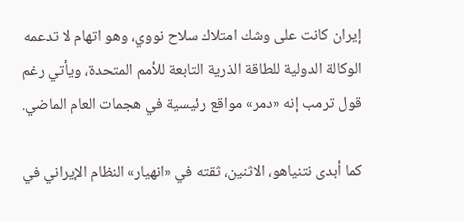إيران كانت على وشك امتلاك سلاح نووي، وهو اتهام لا تدعمه الوكالة الدولية للطاقة الذرية التابعة للأمم المتحدة، ويأتي رغم قول ترمب إنه «دمر» مواقع رئيسية في هجمات العام الماضي.

كما أبدى نتنياهو، الاثنين، ثقته في «انهيار» النظام الإيراني في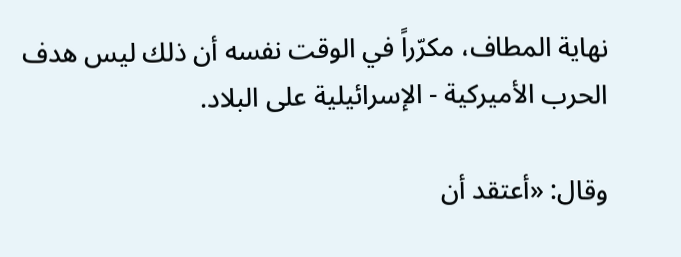نهاية المطاف، مكرّراً في الوقت نفسه أن ذلك ليس هدف الحرب الأميركية - الإسرائيلية على البلاد.

وقال: «أعتقد أن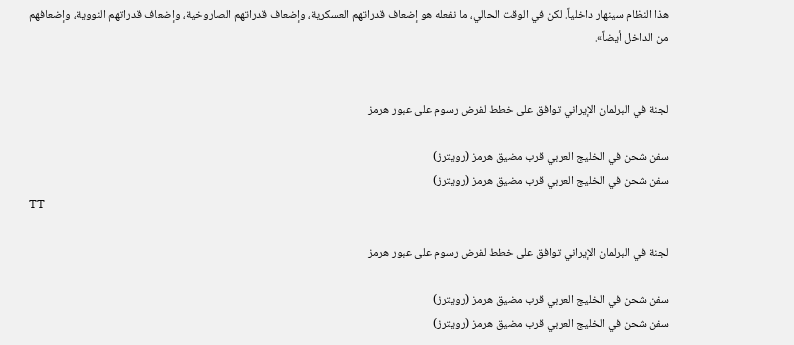هذا النظام سينهار داخلياً. لكن في الوقت الحالي، ما نفعله هو إضعاف قدراتهم العسكرية، وإضعاف قدراتهم الصاروخية، وإضعاف قدراتهم النووية، وإضعافهم من الداخل أيضاً».


لجنة في البرلمان الإيراني توافق على خطط لفرض رسوم على عبور هرمز

سفن شحن في الخليج العربي قرب مضيق هرمز (رويترز)
سفن شحن في الخليج العربي قرب مضيق هرمز (رويترز)
TT

لجنة في البرلمان الإيراني توافق على خطط لفرض رسوم على عبور هرمز

سفن شحن في الخليج العربي قرب مضيق هرمز (رويترز)
سفن شحن في الخليج العربي قرب مضيق هرمز (رويترز)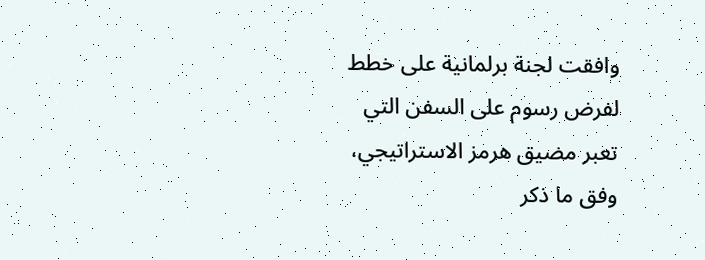وافقت لجنة برلمانية على خطط لفرض رسوم على السفن التي تعبر مضيق هرمز الاستراتيجي، وفق ما ذكر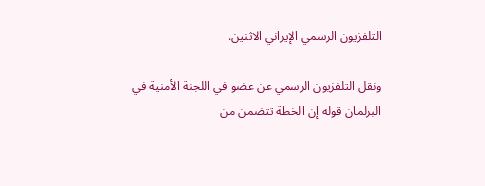التلفزيون الرسمي الإيراني الاثنين.

ونقل التلفزيون الرسمي عن عضو في اللجنة الأمنية في البرلمان قوله إن الخطة تتضمن من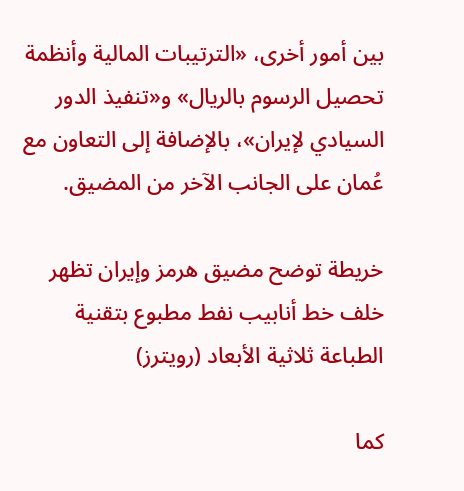بين أمور أخرى، «الترتيبات المالية وأنظمة تحصيل الرسوم بالريال» و«تنفيذ الدور السيادي لإيران»، بالإضافة إلى التعاون مع عُمان على الجانب الآخر من المضيق.

خريطة توضح مضيق هرمز وإيران تظهر خلف خط أنابيب نفط مطبوع بتقنية الطباعة ثلاثية الأبعاد (رويترز)

كما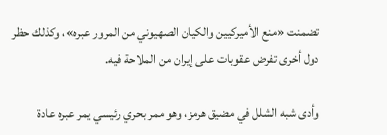تضمنت «منع الأميركيين والكيان الصهيوني من المرور عبره»، وكذلك حظر دول أخرى تفرض عقوبات على إيران من الملاحة فيه.

وأدى شبه الشلل في مضيق هرمز، وهو ممر بحري رئيسي يمر عبره عادة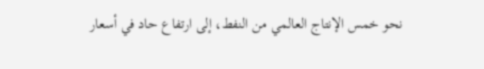نحو خمس الإنتاج العالمي من النفط، إلى ارتفاع حاد في أسعار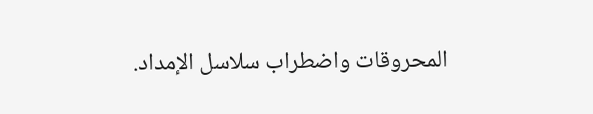المحروقات واضطراب سلاسل الإمداد.